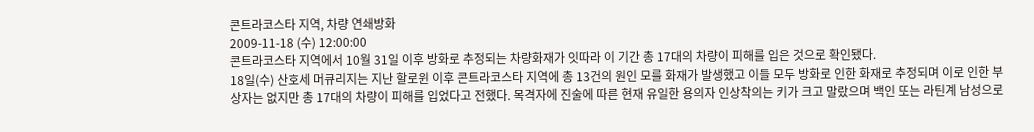콘트라코스타 지역, 차량 연쇄방화
2009-11-18 (수) 12:00:00
콘트라코스타 지역에서 10월 31일 이후 방화로 추정되는 차량화재가 잇따라 이 기간 총 17대의 차량이 피해를 입은 것으로 확인됐다.
18일(수) 산호세 머큐리지는 지난 할로윈 이후 콘트라코스타 지역에 총 13건의 원인 모를 화재가 발생했고 이들 모두 방화로 인한 화재로 추정되며 이로 인한 부상자는 없지만 총 17대의 차량이 피해를 입었다고 전했다. 목격자에 진술에 따른 현재 유일한 용의자 인상착의는 키가 크고 말랐으며 백인 또는 라틴계 남성으로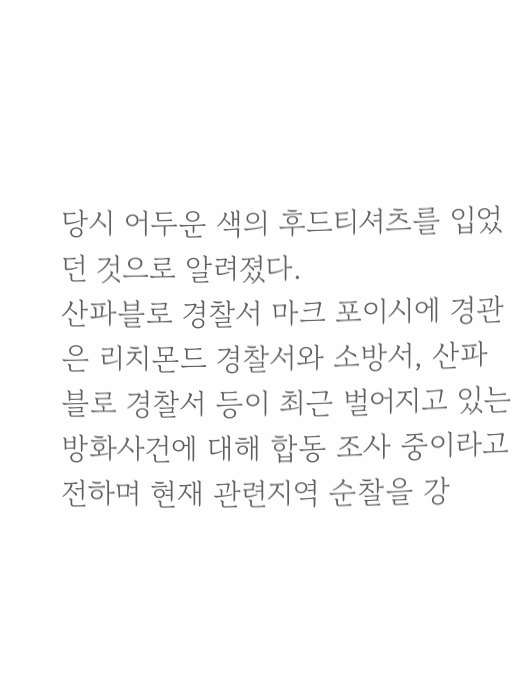당시 어두운 색의 후드티셔츠를 입었던 것으로 알려졌다.
산파블로 경찰서 마크 포이시에 경관은 리치몬드 경찰서와 소방서, 산파블로 경찰서 등이 최근 벌어지고 있는 방화사건에 대해 합동 조사 중이라고 전하며 현재 관련지역 순찰을 강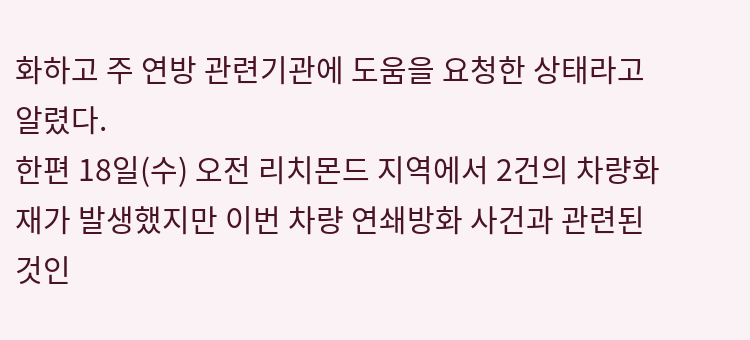화하고 주 연방 관련기관에 도움을 요청한 상태라고 알렸다.
한편 18일(수) 오전 리치몬드 지역에서 2건의 차량화재가 발생했지만 이번 차량 연쇄방화 사건과 관련된 것인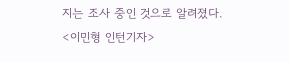지는 조사 중인 것으로 알려졌다.
<이민형 인턴기자>